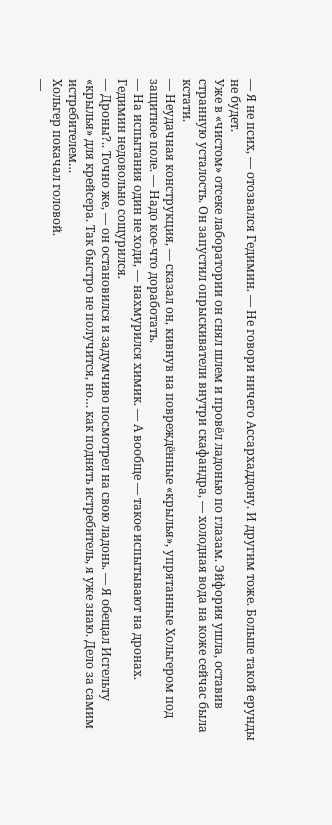— Я не псих, — отозвался Гедимин. — Не говори ничего Ассархаддону. И другим тоже. Больше такой ерунды не будет.
Уже в «чистом» отсеке лаборатории он снял шлем и провёл ладонью по глазам. Эйфория ушла, оставив странную усталость. Он запустил опрыскиватели внутри скафандра, — холодная вода на коже сейчас была кстати.
— Неудачная конструкция, — сказал он, кивнув на повреждённые «крылья», упрятанные Хольгером под защитное поле. — Надо кое-что доработать.
— На испытания один не ходи, — нахмурился химик. — А вообще — такое испытывают на дронах.
Гедимин недовольно сощурился.
— Дроны?.. Точно же, — он остановился и задумчиво посмотрел на свою ладонь. — Я обещал Исгельту «крылья» для крейсера. Так быстро не получится, но… как поднять истребитель, я уже знаю. Дело за самим истребителем…
Хольгер покачал головой.
—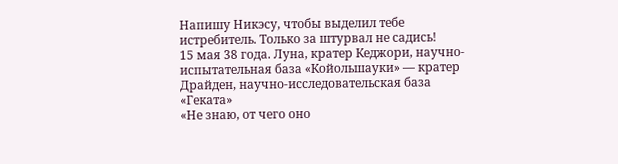Напишу Никэсу, чтобы выделил тебе истребитель. Только за штурвал не садись!
15 мая 38 года. Луна, кратер Кеджори, научно-испытательная база «Койольшауки» — кратер Драйден, научно-исследовательская база «Геката»
«Не знаю, от чего оно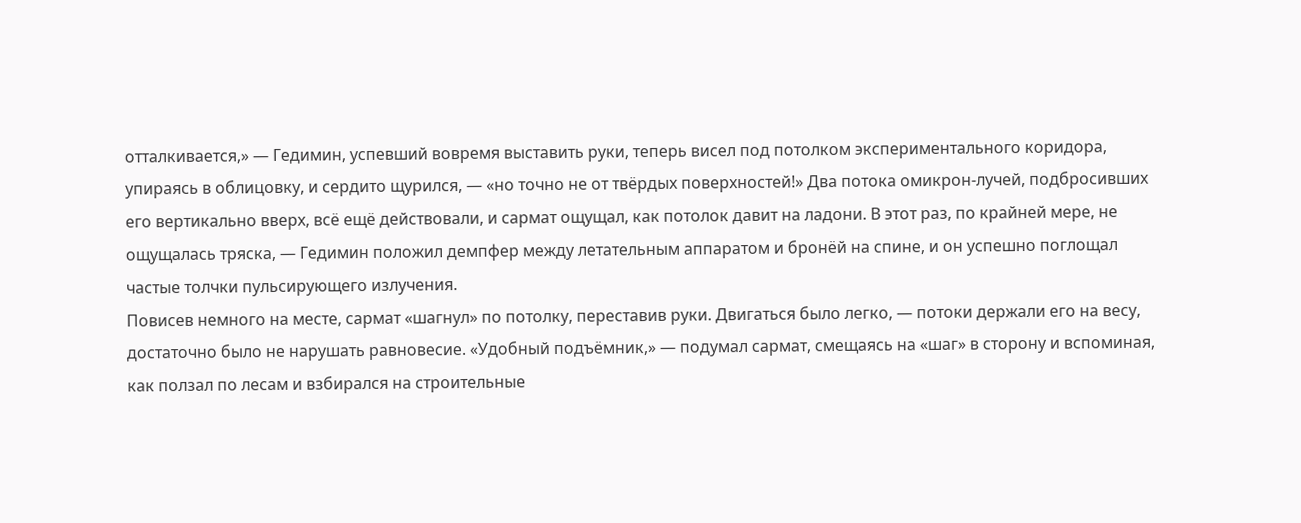отталкивается,» — Гедимин, успевший вовремя выставить руки, теперь висел под потолком экспериментального коридора, упираясь в облицовку, и сердито щурился, — «но точно не от твёрдых поверхностей!» Два потока омикрон-лучей, подбросивших его вертикально вверх, всё ещё действовали, и сармат ощущал, как потолок давит на ладони. В этот раз, по крайней мере, не ощущалась тряска, — Гедимин положил демпфер между летательным аппаратом и бронёй на спине, и он успешно поглощал частые толчки пульсирующего излучения.
Повисев немного на месте, сармат «шагнул» по потолку, переставив руки. Двигаться было легко, — потоки держали его на весу, достаточно было не нарушать равновесие. «Удобный подъёмник,» — подумал сармат, смещаясь на «шаг» в сторону и вспоминая, как ползал по лесам и взбирался на строительные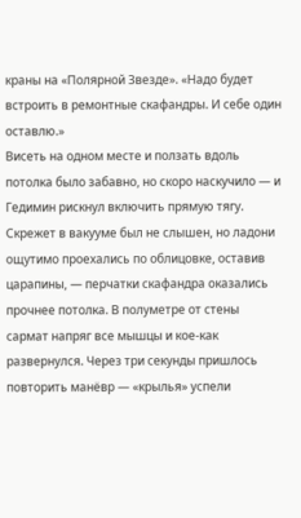краны на «Полярной Звезде». «Надо будет встроить в ремонтные скафандры. И себе один оставлю.»
Висеть на одном месте и ползать вдоль потолка было забавно, но скоро наскучило — и Гедимин рискнул включить прямую тягу. Скрежет в вакууме был не слышен, но ладони ощутимо проехались по облицовке, оставив царапины, — перчатки скафандра оказались прочнее потолка. В полуметре от стены сармат напряг все мышцы и кое-как развернулся. Через три секунды пришлось повторить манёвр — «крылья» успели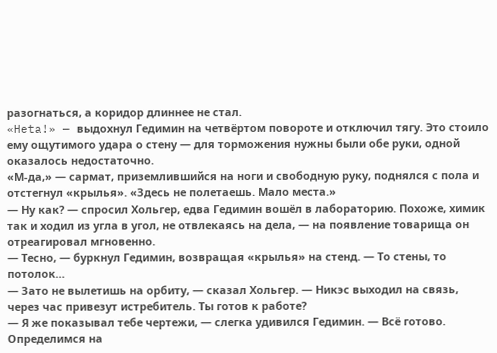разогнаться, а коридор длиннее не стал.
«Heta!» — выдохнул Гедимин на четвёртом повороте и отключил тягу. Это стоило ему ощутимого удара о стену — для торможения нужны были обе руки, одной оказалось недостаточно.
«М-да,» — сармат, приземлившийся на ноги и свободную руку, поднялся с пола и отстегнул «крылья». «Здесь не полетаешь. Мало места.»
— Ну как? — спросил Хольгер, едва Гедимин вошёл в лабораторию. Похоже, химик так и ходил из угла в угол, не отвлекаясь на дела, — на появление товарища он отреагировал мгновенно.
— Тесно, — буркнул Гедимин, возвращая «крылья» на стенд. — То стены, то потолок…
— Зато не вылетишь на орбиту, — сказал Хольгер. — Никэс выходил на связь, через час привезут истребитель. Ты готов к работе?
— Я же показывал тебе чертежи, — слегка удивился Гедимин. — Всё готово. Определимся на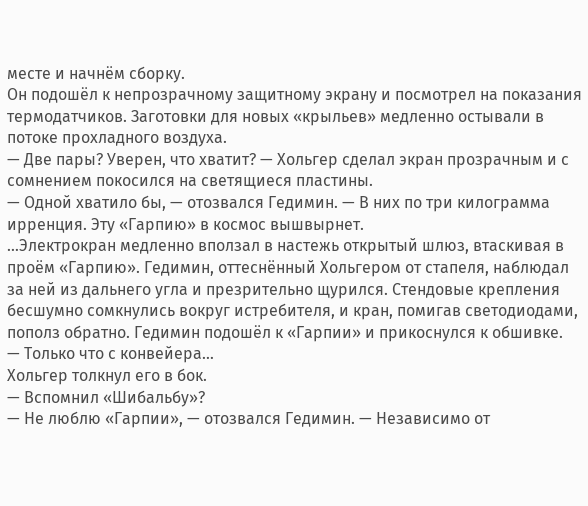месте и начнём сборку.
Он подошёл к непрозрачному защитному экрану и посмотрел на показания термодатчиков. Заготовки для новых «крыльев» медленно остывали в потоке прохладного воздуха.
— Две пары? Уверен, что хватит? — Хольгер сделал экран прозрачным и с сомнением покосился на светящиеся пластины.
— Одной хватило бы, — отозвался Гедимин. — В них по три килограмма ирренция. Эту «Гарпию» в космос вышвырнет.
…Электрокран медленно вползал в настежь открытый шлюз, втаскивая в проём «Гарпию». Гедимин, оттеснённый Хольгером от стапеля, наблюдал за ней из дальнего угла и презрительно щурился. Стендовые крепления бесшумно сомкнулись вокруг истребителя, и кран, помигав светодиодами, пополз обратно. Гедимин подошёл к «Гарпии» и прикоснулся к обшивке.
— Только что с конвейера…
Хольгер толкнул его в бок.
— Вспомнил «Шибальбу»?
— Не люблю «Гарпии», — отозвался Гедимин. — Независимо от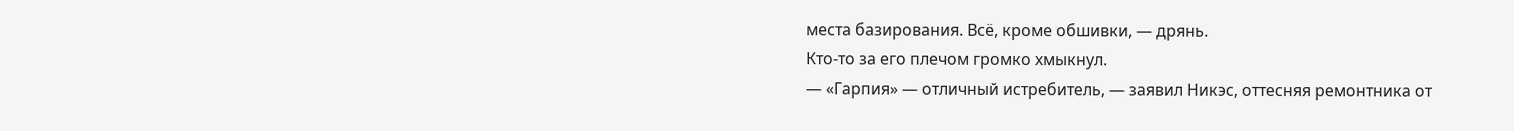места базирования. Всё, кроме обшивки, — дрянь.
Кто-то за его плечом громко хмыкнул.
— «Гарпия» — отличный истребитель, — заявил Никэс, оттесняя ремонтника от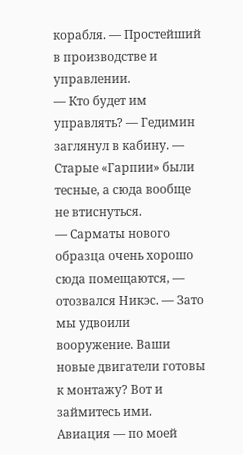корабля. — Простейший в производстве и управлении.
— Кто будет им управлять? — Гедимин заглянул в кабину. — Старые «Гарпии» были тесные, а сюда вообще не втиснуться.
— Сарматы нового образца очень хорошо сюда помещаются, — отозвался Никэс. — Зато мы удвоили вооружение. Ваши новые двигатели готовы к монтажу? Вот и займитесь ими. Авиация — по моей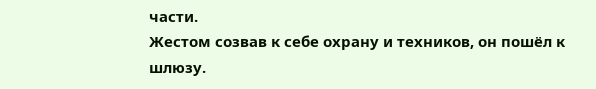части.
Жестом созвав к себе охрану и техников, он пошёл к шлюзу.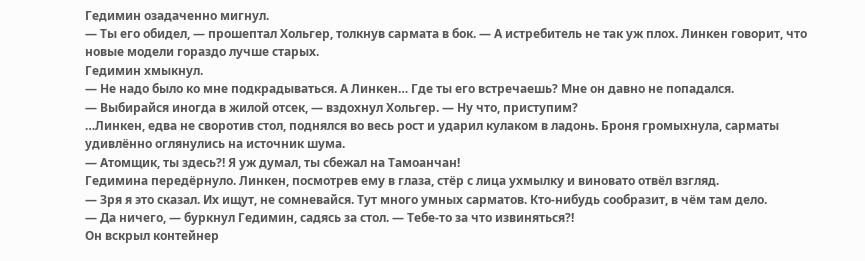Гедимин озадаченно мигнул.
— Ты его обидел, — прошептал Хольгер, толкнув сармата в бок. — А истребитель не так уж плох. Линкен говорит, что новые модели гораздо лучше старых.
Гедимин хмыкнул.
— Не надо было ко мне подкрадываться. А Линкен… Где ты его встречаешь? Мне он давно не попадался.
— Выбирайся иногда в жилой отсек, — вздохнул Хольгер. — Ну что, приступим?
…Линкен, едва не своротив стол, поднялся во весь рост и ударил кулаком в ладонь. Броня громыхнула, сарматы удивлённо оглянулись на источник шума.
— Атомщик, ты здесь?! Я уж думал, ты сбежал на Тамоанчан!
Гедимина передёрнуло. Линкен, посмотрев ему в глаза, стёр с лица ухмылку и виновато отвёл взгляд.
— Зря я это сказал. Их ищут, не сомневайся. Тут много умных сарматов. Кто-нибудь сообразит, в чём там дело.
— Да ничего, — буркнул Гедимин, садясь за стол. — Тебе-то за что извиняться?!
Он вскрыл контейнер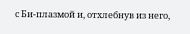с Би-плазмой и, отхлебнув из него,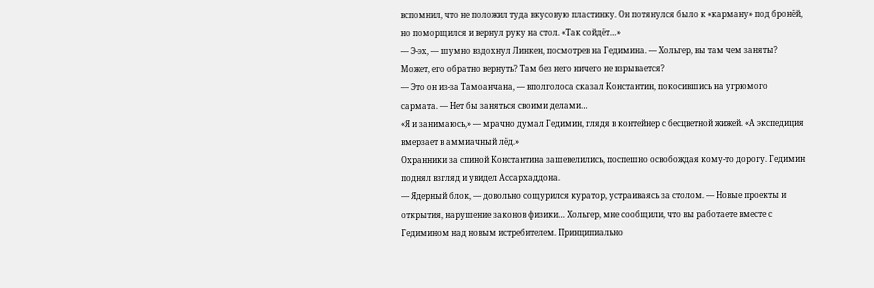вспомнил, что не положил туда вкусовую пластинку. Он потянулся было к «карману» под бронёй, но поморщился и вернул руку на стол. «Так сойдёт…»
— Э-эх, — шумно вздохнул Линкен, посмотрев на Гедимина. — Хольгер, вы там чем заняты? Может, его обратно вернуть? Там без него ничего не взрывается?
— Это он из-за Тамоанчана, — вполголоса сказал Константин, покосившись на угрюмого сармата. — Нет бы заняться своими делами…
«Я и занимаюсь,» — мрачно думал Гедимин, глядя в контейнер с бесцветной жижей. «А экспедиция вмерзает в аммиачный лёд.»
Охранники за спиной Константина зашевелились, поспешно освобождая кому-то дорогу. Гедимин поднял взгляд и увидел Ассархаддона.
— Ядерный блок, — довольно сощурился куратор, устраиваясь за столом. — Новые проекты и открытия, нарушение законов физики… Хольгер, мне сообщили, что вы работаете вместе с Гедимином над новым истребителем. Принципиально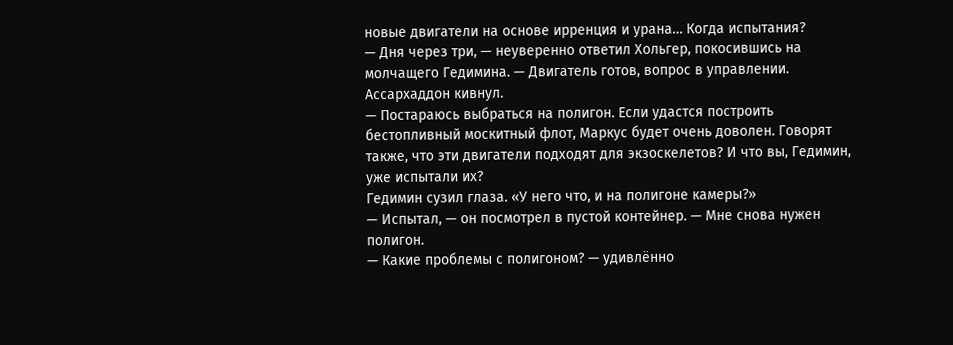новые двигатели на основе ирренция и урана… Когда испытания?
— Дня через три, — неуверенно ответил Хольгер, покосившись на молчащего Гедимина. — Двигатель готов, вопрос в управлении.
Ассархаддон кивнул.
— Постараюсь выбраться на полигон. Если удастся построить бестопливный москитный флот, Маркус будет очень доволен. Говорят также, что эти двигатели подходят для экзоскелетов? И что вы, Гедимин, уже испытали их?
Гедимин сузил глаза. «У него что, и на полигоне камеры?»
— Испытал, — он посмотрел в пустой контейнер. — Мне снова нужен полигон.
— Какие проблемы с полигоном? — удивлённо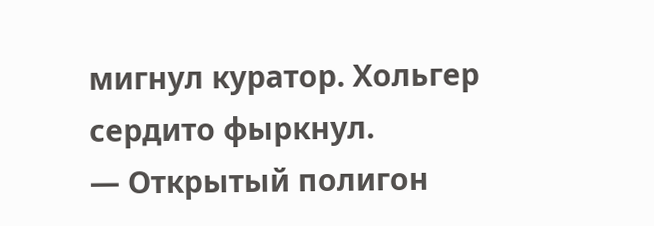мигнул куратор. Хольгер сердито фыркнул.
— Открытый полигон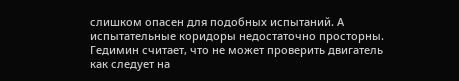слишком опасен для подобных испытаний. А испытательные коридоры недостаточно просторны. Гедимин считает, что не может проверить двигатель как следует на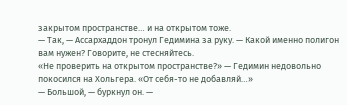закрытом пространстве… и на открытом тоже.
— Так, — Ассархаддон тронул Гедимина за руку. — Какой именно полигон вам нужен? Говорите, не стесняйтесь.
«Не проверить на открытом пространстве?» — Гедимин недовольно покосился на Хольгера. «От себя-то не добавляй…»
— Большой, — буркнул он. —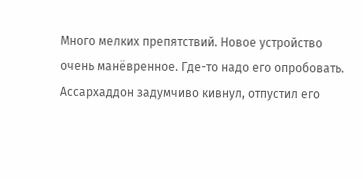Много мелких препятствий. Новое устройство очень манёвренное. Где-то надо его опробовать.
Ассархаддон задумчиво кивнул, отпустил его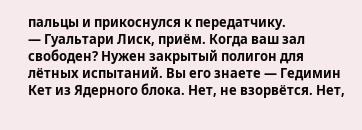пальцы и прикоснулся к передатчику.
— Гуальтари Лиск, приём. Когда ваш зал свободен? Нужен закрытый полигон для лётных испытаний. Вы его знаете — Гедимин Кет из Ядерного блока. Нет, не взорвётся. Нет,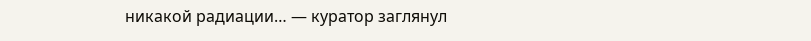никакой радиации… — куратор заглянул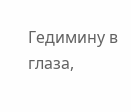Гедимину в глаза,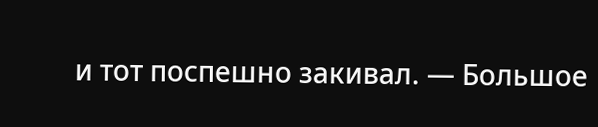и тот поспешно закивал. — Большое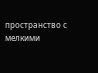пространство с мелкими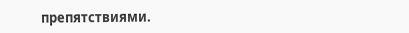препятствиями.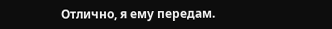Отлично, я ему передам.